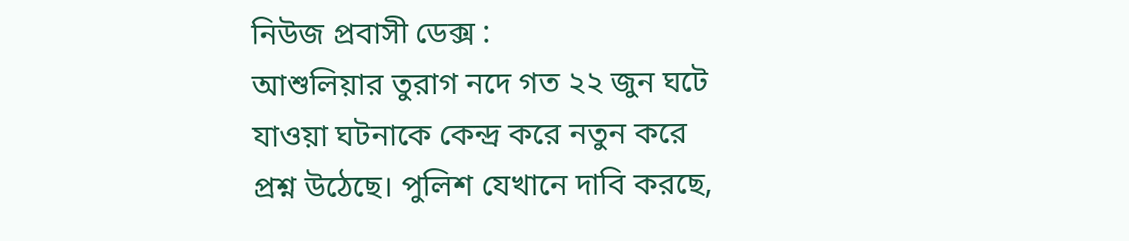নিউজ প্রবাসী ডেক্স :
আশুলিয়ার তুরাগ নদে গত ২২ জুন ঘটে যাওয়া ঘটনাকে কেন্দ্র করে নতুন করে প্রশ্ন উঠেছে। পুলিশ যেখানে দাবি করছে,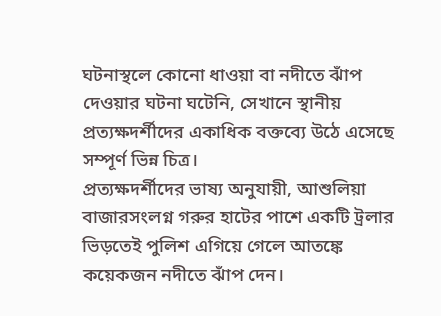ঘটনাস্থলে কোনো ধাওয়া বা নদীতে ঝাঁপ দেওয়ার ঘটনা ঘটেনি, সেখানে স্থানীয় প্রত্যক্ষদর্শীদের একাধিক বক্তব্যে উঠে এসেছে সম্পূর্ণ ভিন্ন চিত্র।
প্রত্যক্ষদর্শীদের ভাষ্য অনুযায়ী, আশুলিয়া বাজারসংলগ্ন গরুর হাটের পাশে একটি ট্রলার ভিড়তেই পুলিশ এগিয়ে গেলে আতঙ্কে কয়েকজন নদীতে ঝাঁপ দেন।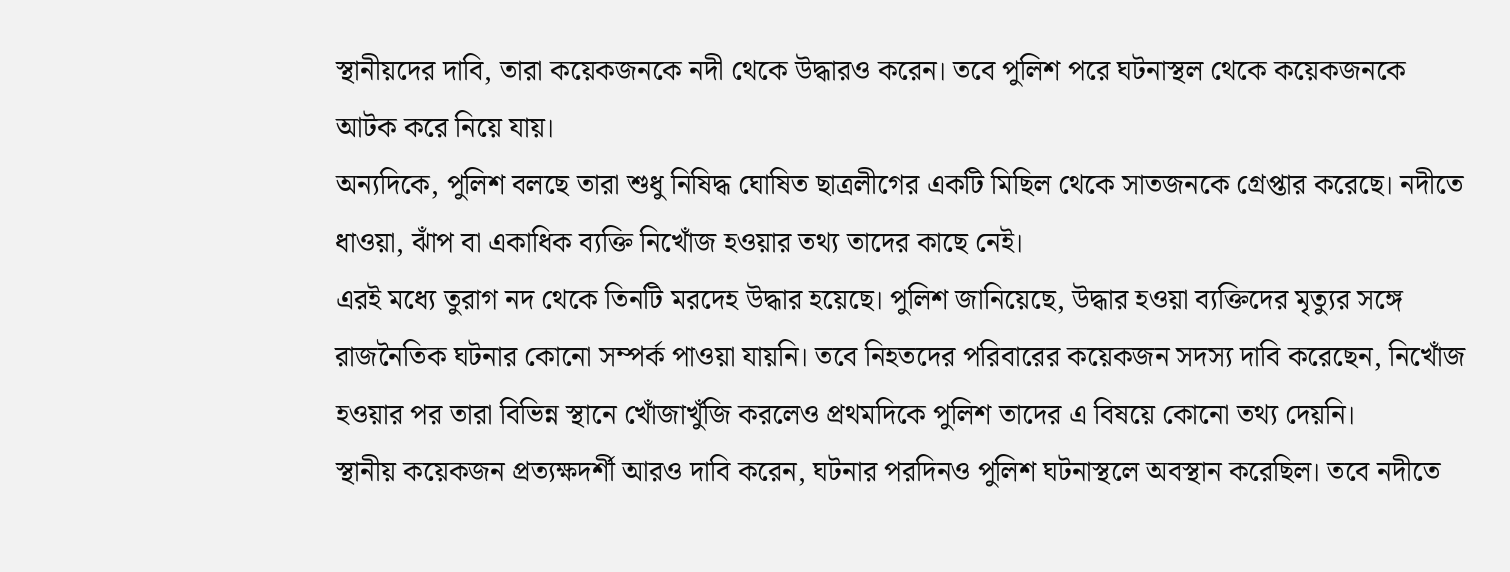স্থানীয়দের দাবি, তারা কয়েকজনকে নদী থেকে উদ্ধারও করেন। তবে পুলিশ পরে ঘটনাস্থল থেকে কয়েকজনকে আটক করে নিয়ে যায়।
অন্যদিকে, পুলিশ বলছে তারা শুধু নিষিদ্ধ ঘোষিত ছাত্রলীগের একটি মিছিল থেকে সাতজনকে গ্রেপ্তার করেছে। নদীতে ধাওয়া, ঝাঁপ বা একাধিক ব্যক্তি নিখোঁজ হওয়ার তথ্য তাদের কাছে নেই।
এরই মধ্যে তুরাগ নদ থেকে তিনটি মরদেহ উদ্ধার হয়েছে। পুলিশ জানিয়েছে, উদ্ধার হওয়া ব্যক্তিদের মৃত্যুর সঙ্গে রাজনৈতিক ঘটনার কোনো সম্পর্ক পাওয়া যায়নি। তবে নিহতদের পরিবারের কয়েকজন সদস্য দাবি করেছেন, নিখোঁজ হওয়ার পর তারা বিভিন্ন স্থানে খোঁজাখুঁজি করলেও প্রথমদিকে পুলিশ তাদের এ বিষয়ে কোনো তথ্য দেয়নি।
স্থানীয় কয়েকজন প্রত্যক্ষদর্শী আরও দাবি করেন, ঘটনার পরদিনও পুলিশ ঘটনাস্থলে অবস্থান করেছিল। তবে নদীতে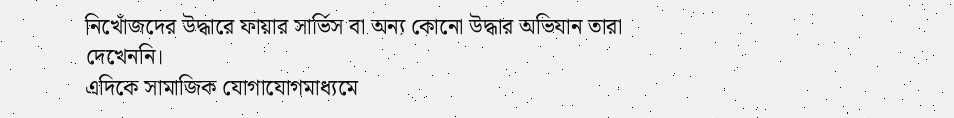নিখোঁজদের উদ্ধারে ফায়ার সার্ভিস বা অন্য কোনো উদ্ধার অভিযান তারা দেখেননি।
এদিকে সামাজিক যোগাযোগমাধ্যমে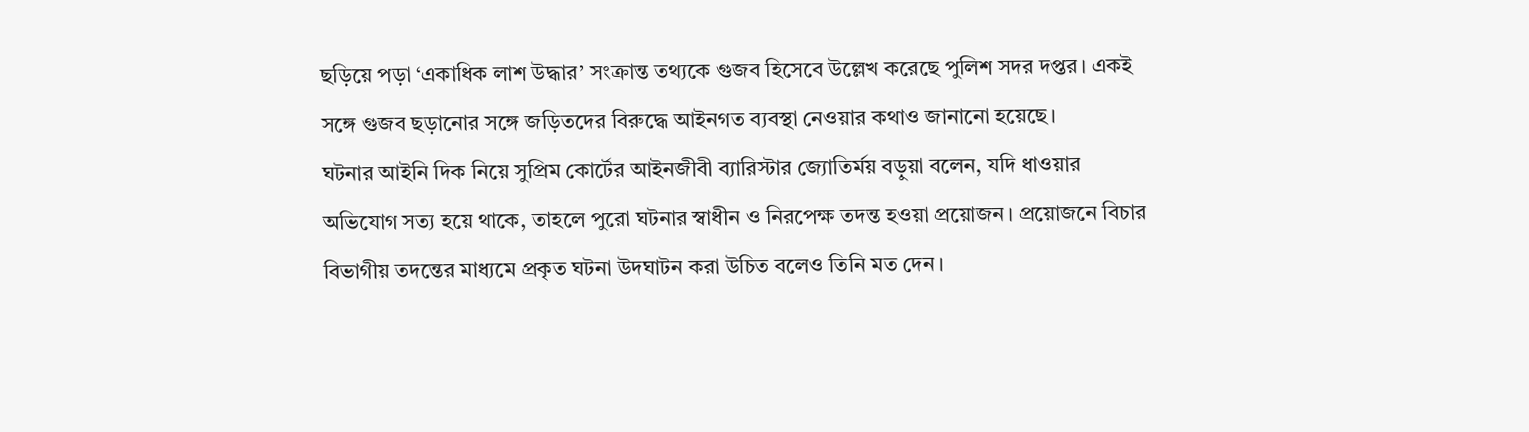ছড়িয়ে পড়া ‘একাধিক লাশ উদ্ধার’ সংক্রান্ত তথ্যকে গুজব হিসেবে উল্লেখ করেছে পুলিশ সদর দপ্তর। একই সঙ্গে গুজব ছড়ানোর সঙ্গে জড়িতদের বিরুদ্ধে আইনগত ব্যবস্থা নেওয়ার কথাও জানানো হয়েছে।
ঘটনার আইনি দিক নিয়ে সুপ্রিম কোর্টের আইনজীবী ব্যারিস্টার জ্যোতির্ময় বড়ুয়া বলেন, যদি ধাওয়ার অভিযোগ সত্য হয়ে থাকে, তাহলে পুরো ঘটনার স্বাধীন ও নিরপেক্ষ তদন্ত হওয়া প্রয়োজন। প্রয়োজনে বিচার বিভাগীয় তদন্তের মাধ্যমে প্রকৃত ঘটনা উদঘাটন করা উচিত বলেও তিনি মত দেন।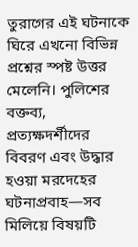তুরাগের এই ঘটনাকে ঘিরে এখনো বিভিন্ন প্রশ্নের স্পষ্ট উত্তর মেলেনি। পুলিশের বক্তব্য, প্রত্যক্ষদর্শীদের বিবরণ এবং উদ্ধার হওয়া মরদেহের ঘটনাপ্রবাহ—সব মিলিয়ে বিষয়টি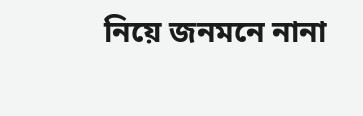নিয়ে জনমনে নানা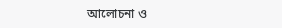আলোচনা ও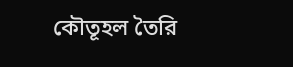কৌতূহল তৈরি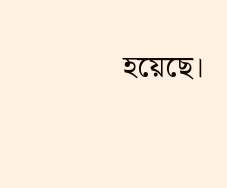হয়েছে।